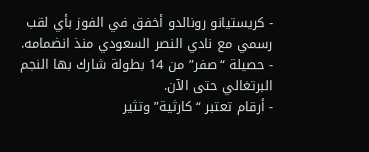- كريستيانو رونالدو أخفق في الفوز بأي لقب رسمي مع نادي النصر السعودي منذ انضمامه.
- حصيلة “صفر” من 14 بطولة شارك بها النجم البرتغالي حتى الآن.
- أرقام تعتبر “كارثية” وتثير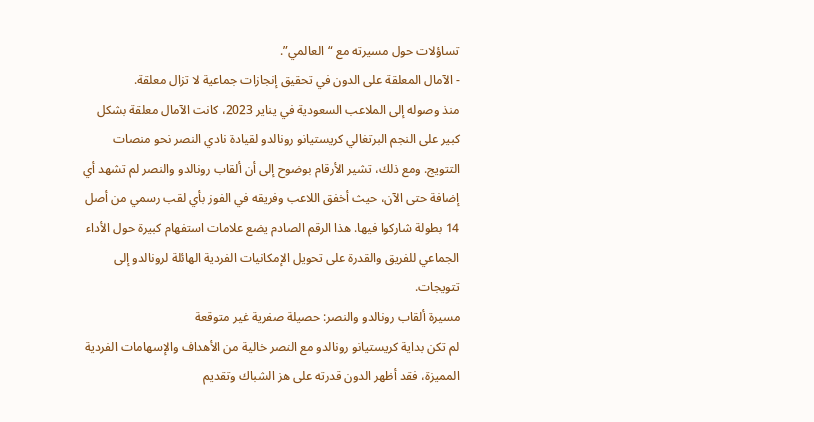تساؤلات حول مسيرته مع “العالمي”.
- الآمال المعلقة على الدون في تحقيق إنجازات جماعية لا تزال معلقة.
منذ وصوله إلى الملاعب السعودية في يناير 2023، كانت الآمال معلقة بشكل كبير على النجم البرتغالي كريستيانو رونالدو لقيادة نادي النصر نحو منصات التتويج. ومع ذلك، تشير الأرقام بوضوح إلى أن ألقاب رونالدو والنصر لم تشهد أي إضافة حتى الآن، حيث أخفق اللاعب وفريقه في الفوز بأي لقب رسمي من أصل 14 بطولة شاركوا فيها. هذا الرقم الصادم يضع علامات استفهام كبيرة حول الأداء الجماعي للفريق والقدرة على تحويل الإمكانيات الفردية الهائلة لرونالدو إلى تتويجات.
مسيرة ألقاب رونالدو والنصر: حصيلة صفرية غير متوقعة
لم تكن بداية كريستيانو رونالدو مع النصر خالية من الأهداف والإسهامات الفردية المميزة، فقد أظهر الدون قدرته على هز الشباك وتقديم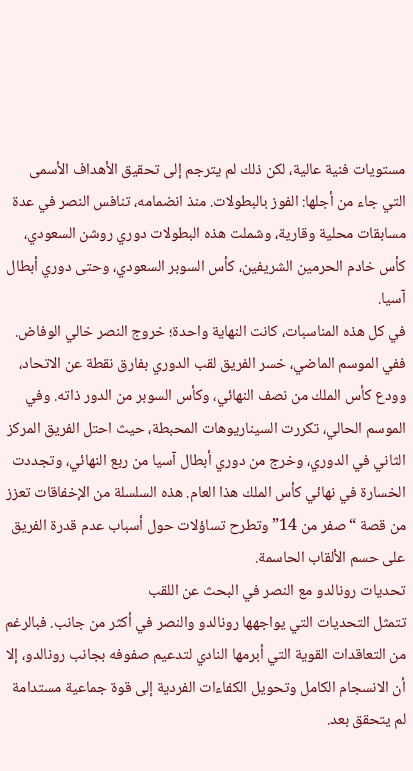مستويات فنية عالية، لكن ذلك لم يترجم إلى تحقيق الأهداف الأسمى التي جاء من أجلها: الفوز بالبطولات. منذ انضمامه، تنافس النصر في عدة مسابقات محلية وقارية، وشملت هذه البطولات دوري روشن السعودي، كأس خادم الحرمين الشريفين، كأس السوبر السعودي، وحتى دوري أبطال آسيا.
في كل هذه المناسبات، كانت النهاية واحدة؛ خروج النصر خالي الوفاض. ففي الموسم الماضي، خسر الفريق لقب الدوري بفارق نقطة عن الاتحاد، وودع كأس الملك من نصف النهائي، وكأس السوبر من الدور ذاته. وفي الموسم الحالي، تكررت السيناريوهات المحبطة، حيث احتل الفريق المركز الثاني في الدوري، وخرج من دوري أبطال آسيا من ربع النهائي، وتجددت الخسارة في نهائي كأس الملك هذا العام. هذه السلسلة من الإخفاقات تعزز من قصة “صفر من 14” وتطرح تساؤلات حول أسباب عدم قدرة الفريق على حسم الألقاب الحاسمة.
تحديات رونالدو مع النصر في البحث عن اللقب
تتمثل التحديات التي يواجهها رونالدو والنصر في أكثر من جانب. فبالرغم من التعاقدات القوية التي أبرمها النادي لتدعيم صفوفه بجانب رونالدو، إلا أن الانسجام الكامل وتحويل الكفاءات الفردية إلى قوة جماعية مستدامة لم يتحقق بعد.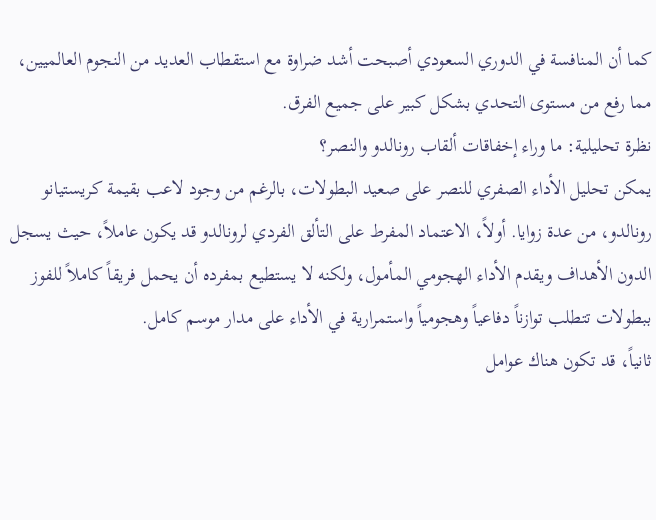كما أن المنافسة في الدوري السعودي أصبحت أشد ضراوة مع استقطاب العديد من النجوم العالميين، مما رفع من مستوى التحدي بشكل كبير على جميع الفرق.
نظرة تحليلية: ما وراء إخفاقات ألقاب رونالدو والنصر؟
يمكن تحليل الأداء الصفري للنصر على صعيد البطولات، بالرغم من وجود لاعب بقيمة كريستيانو رونالدو، من عدة زوايا. أولاً، الاعتماد المفرط على التألق الفردي لرونالدو قد يكون عاملاً، حيث يسجل الدون الأهداف ويقدم الأداء الهجومي المأمول، ولكنه لا يستطيع بمفرده أن يحمل فريقاً كاملاً للفوز ببطولات تتطلب توازناً دفاعياً وهجومياً واستمرارية في الأداء على مدار موسم كامل.
ثانياً، قد تكون هناك عوامل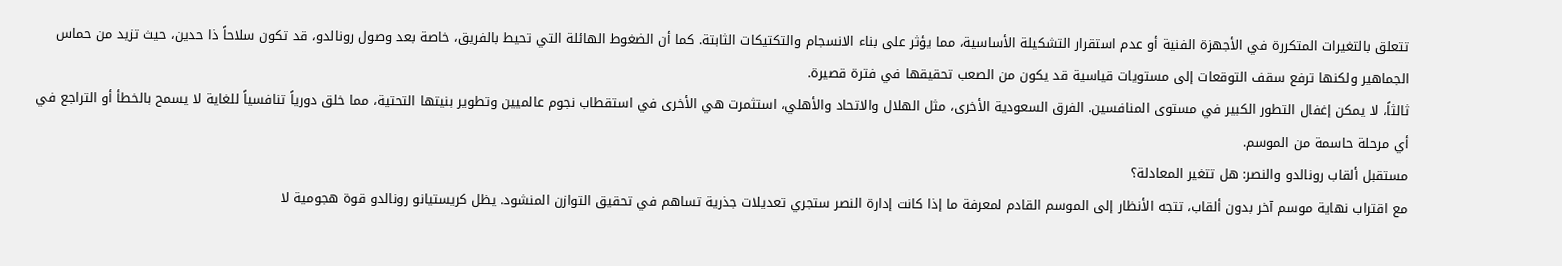تتعلق بالتغيرات المتكررة في الأجهزة الفنية أو عدم استقرار التشكيلة الأساسية، مما يؤثر على بناء الانسجام والتكتيكات الثابتة. كما أن الضغوط الهائلة التي تحيط بالفريق، خاصة بعد وصول رونالدو، قد تكون سلاحاً ذا حدين، حيث تزيد من حماس الجماهير ولكنها ترفع سقف التوقعات إلى مستويات قياسية قد يكون من الصعب تحقيقها في فترة قصيرة.
ثالثاً، لا يمكن إغفال التطور الكبير في مستوى المنافسين. الفرق السعودية الأخرى، مثل الهلال والاتحاد والأهلي، استثمرت هي الأخرى في استقطاب نجوم عالميين وتطوير بنيتها التحتية، مما خلق دورياً تنافسياً للغاية لا يسمح بالخطأ أو التراجع في أي مرحلة حاسمة من الموسم.
مستقبل ألقاب رونالدو والنصر: هل تتغير المعادلة؟
مع اقتراب نهاية موسم آخر بدون ألقاب، تتجه الأنظار إلى الموسم القادم لمعرفة ما إذا كانت إدارة النصر ستجري تعديلات جذرية تساهم في تحقيق التوازن المنشود. يظل كريستيانو رونالدو قوة هجومية لا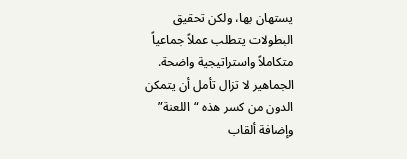يستهان بها، ولكن تحقيق البطولات يتطلب عملاً جماعياً متكاملاً واستراتيجية واضحة. الجماهير لا تزال تأمل أن يتمكن الدون من كسر هذه “اللعنة” وإضافة ألقاب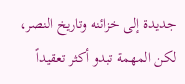جديدة إلى خزائنه وتاريخ النصر، لكن المهمة تبدو أكثر تعقيداً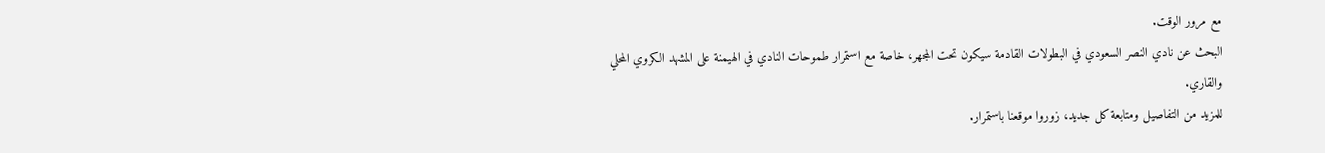مع مرور الوقت.
البحث عن نادي النصر السعودي في البطولات القادمة سيكون تحت المجهر، خاصة مع استمرار طموحات النادي في الهيمنة على المشهد الكروي المحلي والقاري.
للمزيد من التفاصيل ومتابعة كل جديد، زوروا موقعنا باستمرار.